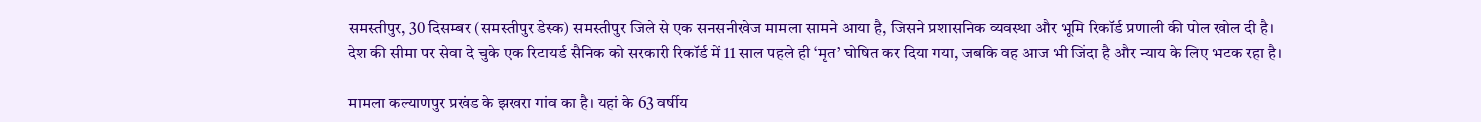समस्तीपुर, 30 दिसम्बर (समस्तीपुर डेस्क) समस्तीपुर जिले से एक सनसनीखेज मामला सामने आया है, जिसने प्रशासनिक व्यवस्था और भूमि रिकॉर्ड प्रणाली की पोल खोल दी है। देश की सीमा पर सेवा दे चुके एक रिटायर्ड सैनिक को सरकारी रिकॉर्ड में 11 साल पहले ही ‘मृत’ घोषित कर दिया गया, जबकि वह आज भी जिंदा है और न्याय के लिए भटक रहा है।

मामला कल्याणपुर प्रखंड के झखरा गांव का है। यहां के 63 वर्षीय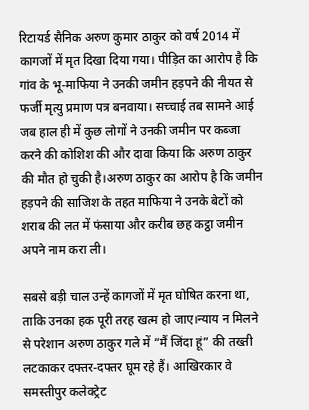रिटायर्ड सैनिक अरुण कुमार ठाकुर को वर्ष 2014 में कागजों में मृत दिखा दिया गया। पीड़ित का आरोप है कि गांव के भू-माफिया ने उनकी जमीन हड़पने की नीयत से फर्जी मृत्यु प्रमाण पत्र बनवाया। सच्चाई तब सामने आई जब हाल ही में कुछ लोगों ने उनकी जमीन पर कब्जा करने की कोशिश की और दावा किया कि अरुण ठाकुर की मौत हो चुकी है।अरुण ठाकुर का आरोप है कि जमीन हड़पने की साजिश के तहत माफिया ने उनके बेटों को शराब की लत में फंसाया और करीब छह कट्ठा जमीन अपने नाम करा ली।

सबसे बड़ी चाल उन्हें कागजों में मृत घोषित करना था, ताकि उनका हक पूरी तरह खत्म हो जाए।न्याय न मिलने से परेशान अरुण ठाकुर गले में “मैं जिंदा हूं” की तख्ती लटकाकर दफ्तर-दफ्तर घूम रहे हैं। आखिरकार वे समस्तीपुर कलेक्ट्रेट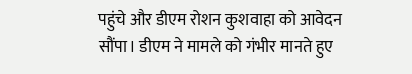पहुंचे और डीएम रोशन कुशवाहा को आवेदन सौंपा। डीएम ने मामले को गंभीर मानते हुए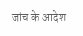जांच के आदेश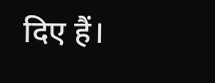दिए हैं।